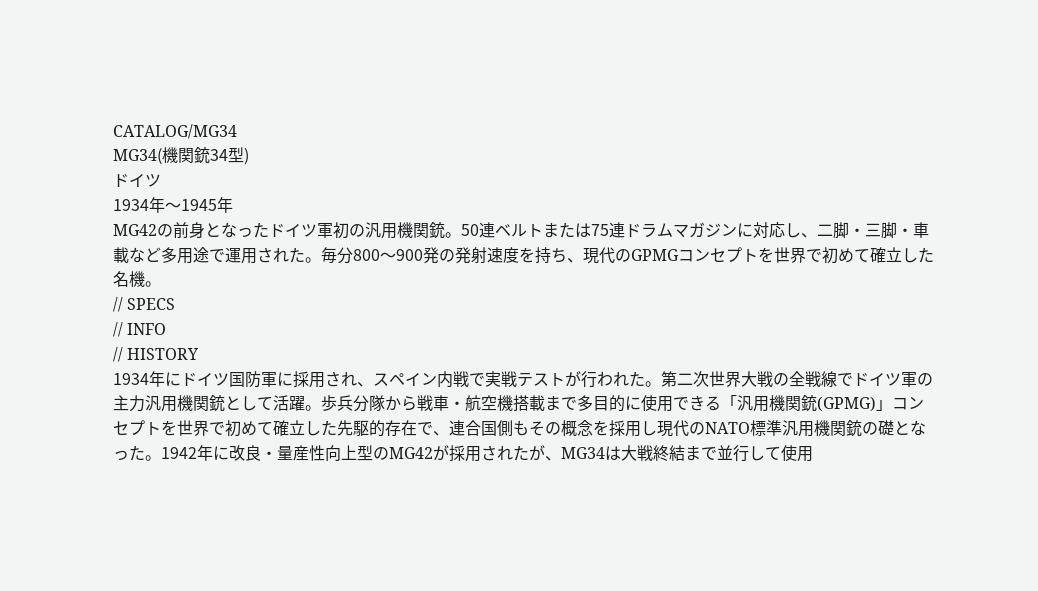CATALOG/MG34
MG34(機関銃34型)
ドイツ
1934年〜1945年
MG42の前身となったドイツ軍初の汎用機関銃。50連ベルトまたは75連ドラムマガジンに対応し、二脚・三脚・車載など多用途で運用された。毎分800〜900発の発射速度を持ち、現代のGPMGコンセプトを世界で初めて確立した名機。
// SPECS
// INFO
// HISTORY
1934年にドイツ国防軍に採用され、スペイン内戦で実戦テストが行われた。第二次世界大戦の全戦線でドイツ軍の主力汎用機関銃として活躍。歩兵分隊から戦車・航空機搭載まで多目的に使用できる「汎用機関銃(GPMG)」コンセプトを世界で初めて確立した先駆的存在で、連合国側もその概念を採用し現代のNATO標準汎用機関銃の礎となった。1942年に改良・量産性向上型のMG42が採用されたが、MG34は大戦終結まで並行して使用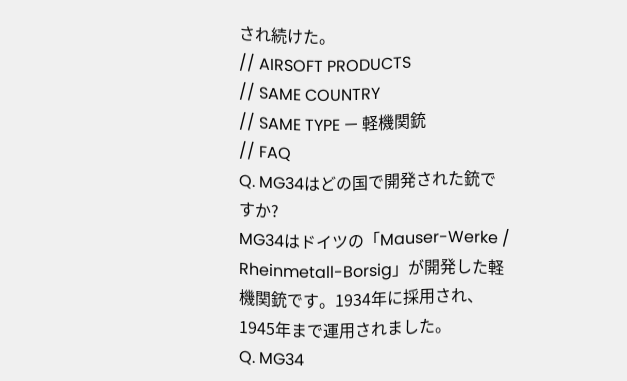され続けた。
// AIRSOFT PRODUCTS
// SAME COUNTRY
// SAME TYPE — 軽機関銃
// FAQ
Q. MG34はどの国で開発された銃ですか?
MG34はドイツの「Mauser-Werke / Rheinmetall-Borsig」が開発した軽機関銃です。1934年に採用され、1945年まで運用されました。
Q. MG34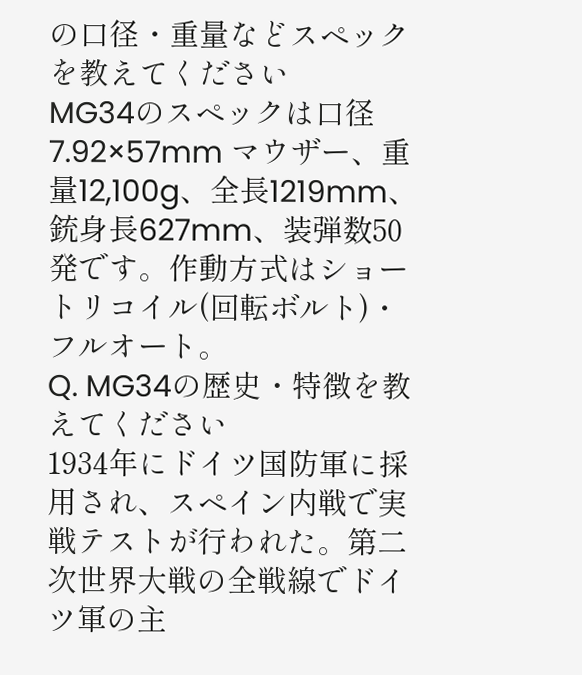の口径・重量などスペックを教えてください
MG34のスペックは口径7.92×57mm マウザー、重量12,100g、全長1219mm、銃身長627mm、装弾数50発です。作動方式はショートリコイル(回転ボルト)・フルオート。
Q. MG34の歴史・特徴を教えてください
1934年にドイツ国防軍に採用され、スペイン内戦で実戦テストが行われた。第二次世界大戦の全戦線でドイツ軍の主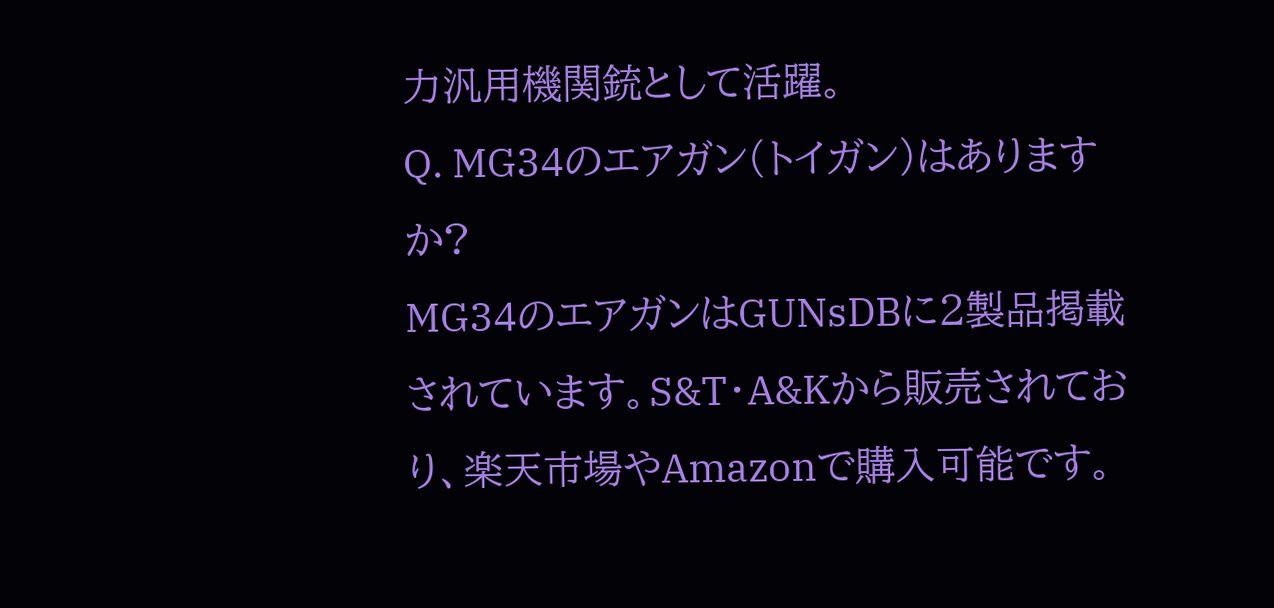力汎用機関銃として活躍。
Q. MG34のエアガン(トイガン)はありますか?
MG34のエアガンはGUNsDBに2製品掲載されています。S&T・A&Kから販売されており、楽天市場やAmazonで購入可能です。